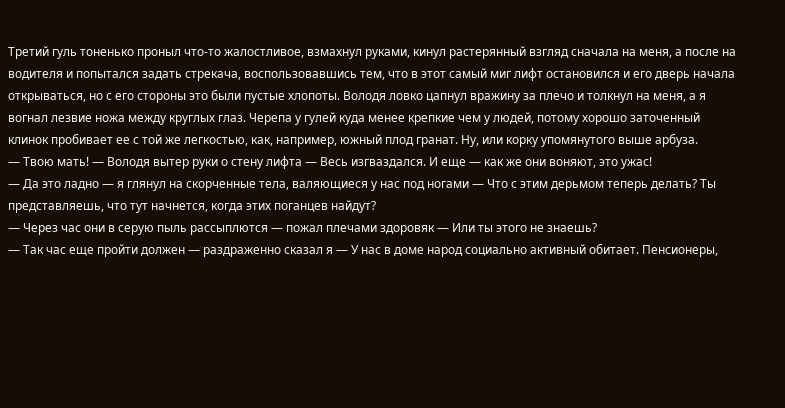Третий гуль тоненько проныл что-то жалостливое, взмахнул руками, кинул растерянный взгляд сначала на меня, а после на водителя и попытался задать стрекача, воспользовавшись тем, что в этот самый миг лифт остановился и его дверь начала открываться, но с его стороны это были пустые хлопоты. Володя ловко цапнул вражину за плечо и толкнул на меня, а я вогнал лезвие ножа между круглых глаз. Черепа у гулей куда менее крепкие чем у людей, потому хорошо заточенный клинок пробивает ее с той же легкостью, как, например, южный плод гранат. Ну, или корку упомянутого выше арбуза.
— Твою мать! — Володя вытер руки о стену лифта — Весь изгваздался. И еще — как же они воняют, это ужас!
— Да это ладно — я глянул на скорченные тела, валяющиеся у нас под ногами — Что с этим дерьмом теперь делать? Ты представляешь, что тут начнется, когда этих поганцев найдут?
— Через час они в серую пыль рассыплются — пожал плечами здоровяк — Или ты этого не знаешь?
— Так час еще пройти должен — раздраженно сказал я — У нас в доме народ социально активный обитает. Пенсионеры,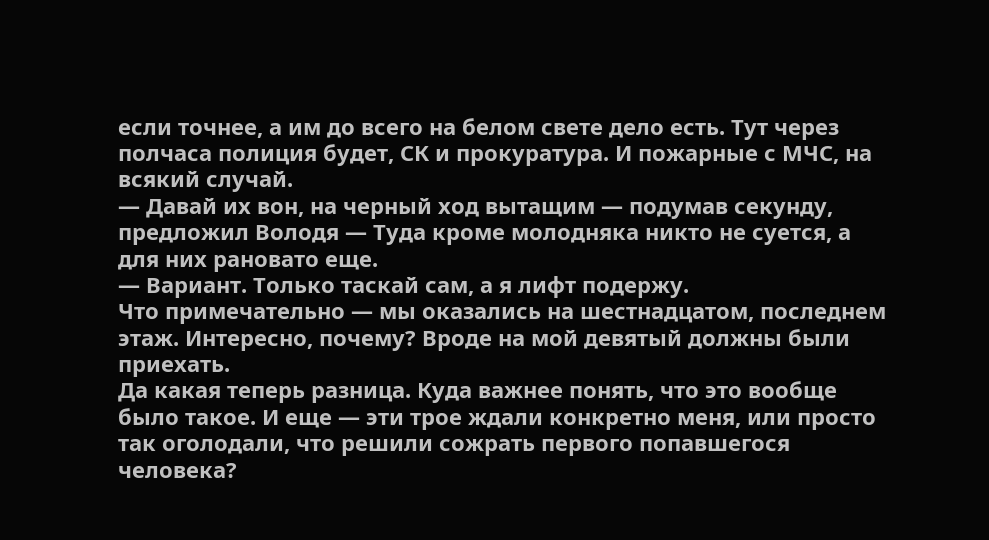если точнее, а им до всего на белом свете дело есть. Тут через полчаса полиция будет, СК и прокуратура. И пожарные с МЧС, на всякий случай.
— Давай их вон, на черный ход вытащим — подумав секунду, предложил Володя — Туда кроме молодняка никто не суется, а для них рановато еще.
— Вариант. Только таскай сам, а я лифт подержу.
Что примечательно — мы оказались на шестнадцатом, последнем этаж. Интересно, почему? Вроде на мой девятый должны были приехать.
Да какая теперь разница. Куда важнее понять, что это вообще было такое. И еще — эти трое ждали конкретно меня, или просто так оголодали, что решили сожрать первого попавшегося человека?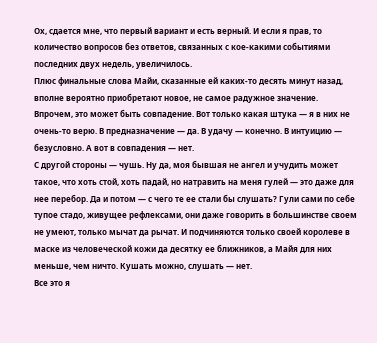Ох, сдается мне, что первый вариант и есть верный. И если я прав, то количество вопросов без ответов, связанных с кое-какими событиями последних двух недель, увеличилось.
Плюс финальные слова Майи, сказанные ей каких-то десять минут назад, вполне вероятно приобретают новое, не самое радужное значение.
Впрочем, это может быть совпадение. Вот только какая штука — я в них не очень-то верю. В предназначение — да. В удачу — конечно. В интуицию — безусловно. А вот в совпадения — нет.
С другой стороны — чушь. Ну да, моя бывшая не ангел и учудить может такое, что хоть стой, хоть падай, но натравить на меня гулей — это даже для нее перебор. Да и потом — с чего те ее стали бы слушать? Гули сами по себе тупое стадо, живущее рефлексами, они даже говорить в большинстве своем не умеют, только мычат да рычат. И подчиняются только своей королеве в маске из человеческой кожи да десятку ее ближников, а Майя для них меньше, чем ничто. Кушать можно, слушать — нет.
Все это я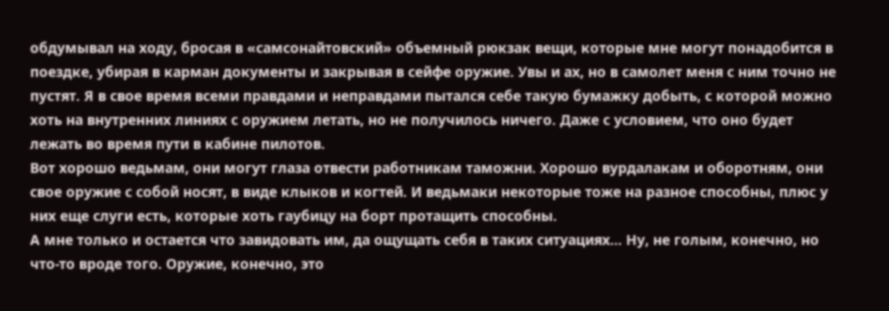обдумывал на ходу, бросая в «самсонайтовский» объемный рюкзак вещи, которые мне могут понадобится в поездке, убирая в карман документы и закрывая в сейфе оружие. Увы и ах, но в самолет меня с ним точно не пустят. Я в свое время всеми правдами и неправдами пытался себе такую бумажку добыть, с которой можно хоть на внутренних линиях с оружием летать, но не получилось ничего. Даже с условием, что оно будет лежать во время пути в кабине пилотов.
Вот хорошо ведьмам, они могут глаза отвести работникам таможни. Хорошо вурдалакам и оборотням, они свое оружие с собой носят, в виде клыков и когтей. И ведьмаки некоторые тоже на разное способны, плюс у них еще слуги есть, которые хоть гаубицу на борт протащить способны.
А мне только и остается что завидовать им, да ощущать себя в таких ситуациях… Ну, не голым, конечно, но что-то вроде того. Оружие, конечно, это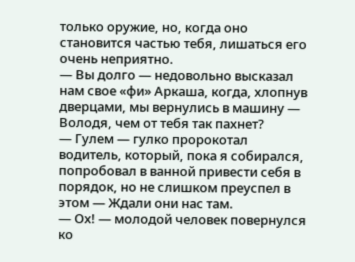только оружие, но, когда оно становится частью тебя, лишаться его очень неприятно.
— Вы долго — недовольно высказал нам свое «фи» Аркаша, когда, хлопнув дверцами, мы вернулись в машину — Володя, чем от тебя так пахнет?
— Гулем — гулко пророкотал водитель, который, пока я собирался, попробовал в ванной привести себя в порядок, но не слишком преуспел в этом — Ждали они нас там.
— Ох! — молодой человек повернулся ко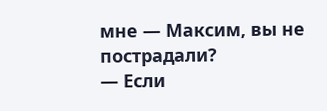мне — Максим, вы не пострадали?
— Если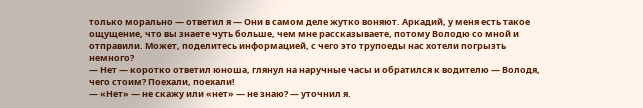только морально — ответил я — Они в самом деле жутко воняют. Аркадий, у меня есть такое ощущение, что вы знаете чуть больше, чем мне рассказываете, потому Володю со мной и отправили. Может, поделитесь информацией, с чего это трупоеды нас хотели погрызть немного?
— Нет — коротко ответил юноша, глянул на наручные часы и обратился к водителю — Володя, чего стоим? Поехали, поехали!
— «Нет» — не скажу или «нет» — не знаю? — уточнил я.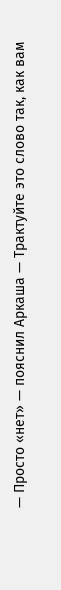— Просто «нет» — пояснил Аркаша — Трактуйте это слово так, как вам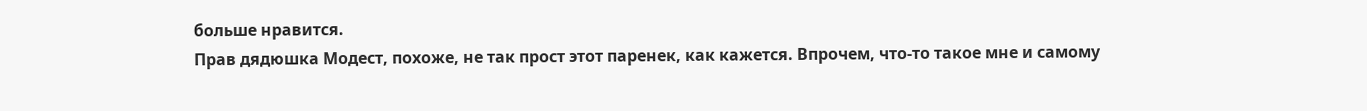больше нравится.
Прав дядюшка Модест, похоже, не так прост этот паренек, как кажется. Впрочем, что-то такое мне и самому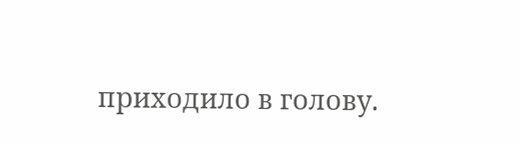приходило в голову.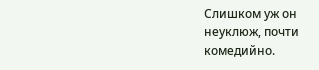Слишком уж он неуклюж, почти комедийно.